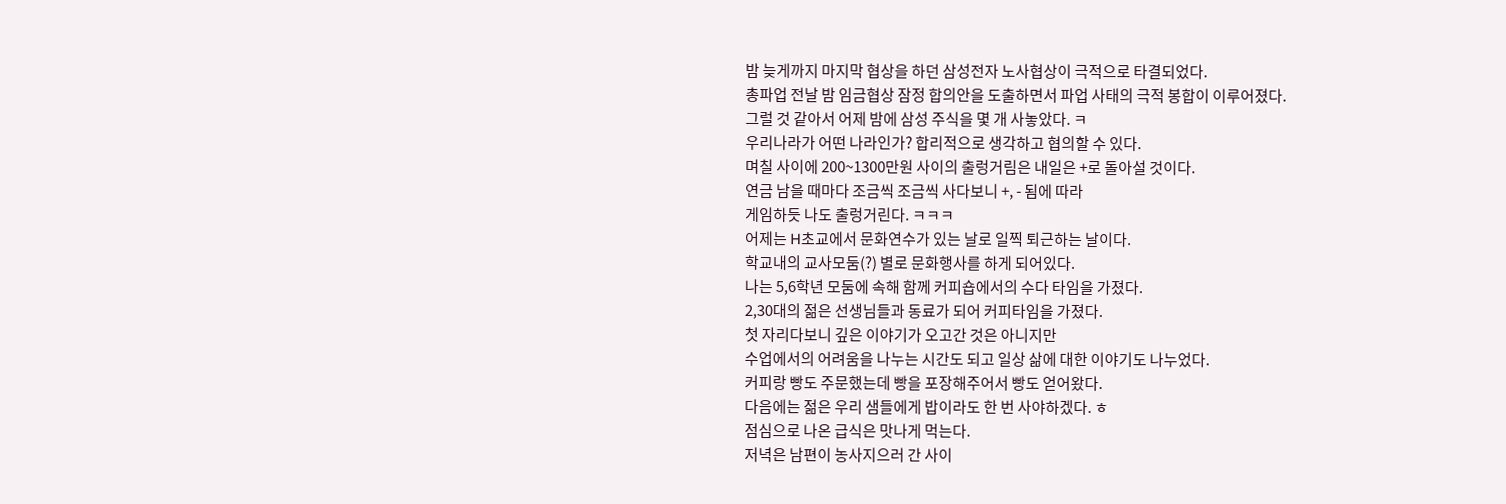밤 늦게까지 마지막 협상을 하던 삼성전자 노사협상이 극적으로 타결되었다.
총파업 전날 밤 임금협상 잠정 합의안을 도출하면서 파업 사태의 극적 봉합이 이루어졌다.
그럴 것 같아서 어제 밤에 삼성 주식을 몇 개 사놓았다. ㅋ
우리나라가 어떤 나라인가? 합리적으로 생각하고 협의할 수 있다.
며칠 사이에 200~1300만원 사이의 출렁거림은 내일은 +로 돌아설 것이다.
연금 남을 때마다 조금씩 조금씩 사다보니 +, - 됨에 따라
게임하듯 나도 출렁거린다. ㅋㅋㅋ
어제는 H초교에서 문화연수가 있는 날로 일찍 퇴근하는 날이다.
학교내의 교사모둠(?) 별로 문화행사를 하게 되어있다.
나는 5,6학년 모둠에 속해 함께 커피숍에서의 수다 타임을 가졌다.
2,30대의 젊은 선생님들과 동료가 되어 커피타임을 가졌다.
첫 자리다보니 깊은 이야기가 오고간 것은 아니지만
수업에서의 어려움을 나누는 시간도 되고 일상 삶에 대한 이야기도 나누었다.
커피랑 빵도 주문했는데 빵을 포장해주어서 빵도 얻어왔다.
다음에는 젊은 우리 샘들에게 밥이라도 한 번 사야하겠다. ㅎ
점심으로 나온 급식은 맛나게 먹는다.
저녁은 남편이 농사지으러 간 사이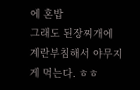에 혼밥
그래도 된장찌개에 계란부침해서 야무지게 먹는다. ㅎㅎ